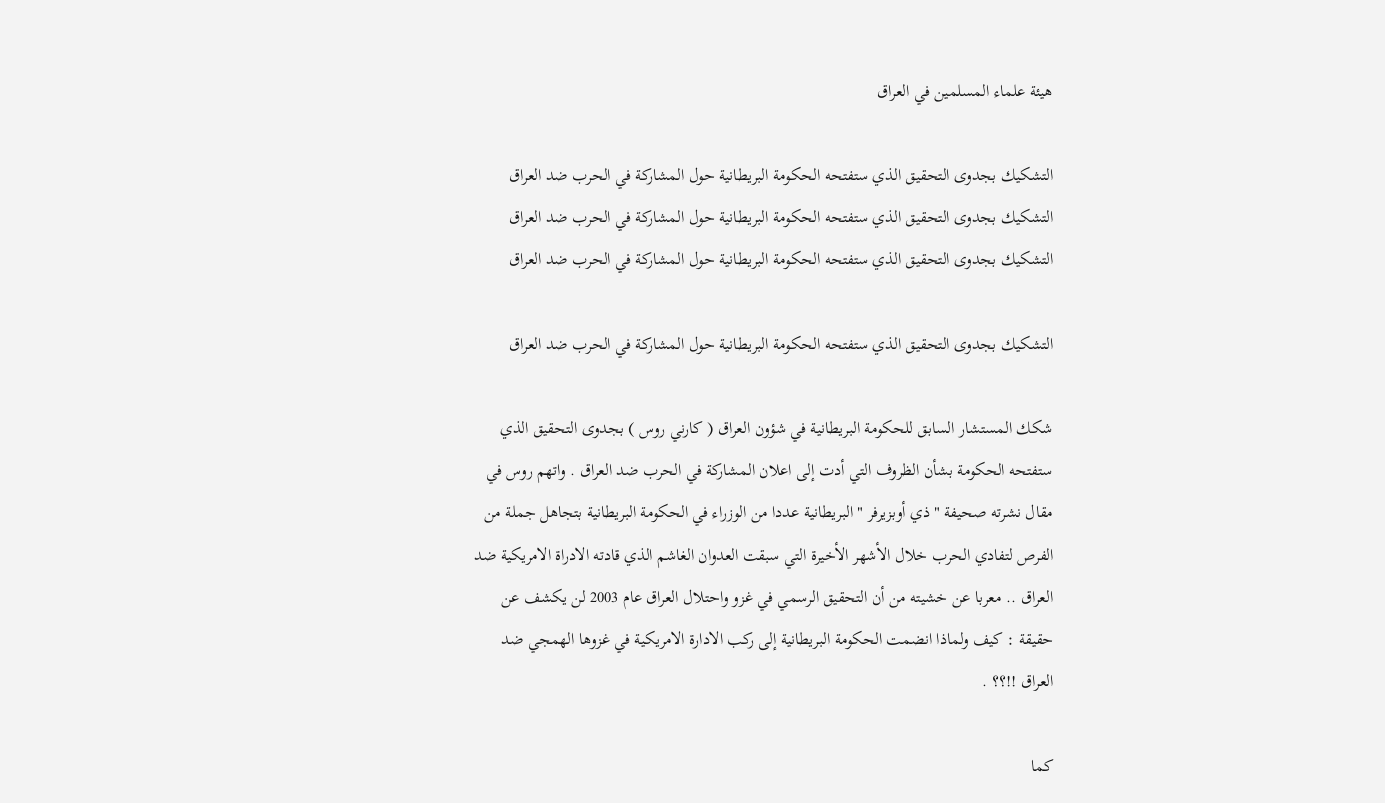هيئة علماء المسلمين في العراق

التشكيك بجدوى التحقيق الذي ستفتحه الحكومة البريطانية حول المشاركة في الحرب ضد العراق
التشكيك بجدوى التحقيق الذي ستفتحه الحكومة البريطانية حول المشاركة في الحرب ضد العراق التشكيك بجدوى التحقيق الذي ستفتحه الحكومة البريطانية حول المشاركة في الحرب ضد العراق

التشكيك بجدوى التحقيق الذي ستفتحه الحكومة البريطانية حول المشاركة في الحرب ضد العراق

شكك المستشار السابق للحكومة البريطانية في شؤون العراق ( كارني روس ) بجدوى التحقيق الذي ستفتحه الحكومة بشأن الظروف التي أدت إلى اعلان المشاركة في الحرب ضد العراق . واتهم روس في مقال نشرته صحيفة " ذي أوبزيرفر " البريطانية عددا من الوزراء في الحكومة البريطانية بتجاهل جملة من الفرص لتفادي الحرب خلال الأشهر الأخيرة التي سبقت العدوان الغاشم الذي قادته الادراة الامريكية ضد العراق .. معربا عن خشيته من أن التحقيق الرسمي في غزو واحتلال العراق عام 2003 لن يكشف عن حقيقة : كيف ولماذا انضمت الحكومة البريطانية إلى ركب الادارة الامريكية في غزوها الهمجي ضد العراق !!؟؟ .

كما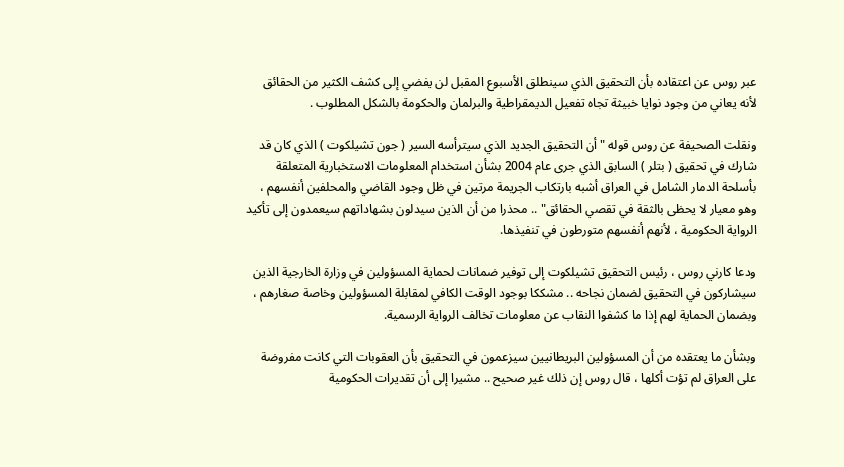عبر روس عن اعتقاده بأن التحقيق الذي سينطلق الأسبوع المقبل لن يفضي إلى كشف الكثير من الحقائق لأنه يعاني من وجود نوايا خبيثة تجاه تفعيل الديمقراطية والبرلمان والحكومة بالشكل المطلوب .

ونقلت الصحيفة عن روس قوله " أن التحقيق الجديد الذي سيترأسه السير ( جون تشيلكوت ) الذي كان قد شارك في تحقيق ( بتلر ) السابق الذي جرى عام 2004 بشأن استخدام المعلومات الاستخبارية المتعلقة بأسلحة الدمار الشامل في العراق أشبه بارتكاب الجريمة مرتين في ظل وجود القاضي والمحلفين أنفسهم ، وهو معيار لا يحظى بالثقة في تقصي الحقائق" .. محذرا من أن الذين سيدلون بشهاداتهم سيعمدون إلى تأكيد الرواية الحكومية ، لأنهم أنفسهم متورطون في تنفيذها.

ودعا كارني روس ، رئيس التحقيق تشيلكوت إلى توفير ضمانات لحماية المسؤولين في وزارة الخارجية الذين سيشاركون في التحقيق لضمان نجاحه .. مشككا بوجود الوقت الكافي لمقابلة المسؤولين وخاصة صغارهم ، وبضمان الحماية لهم إذا ما كشفوا النقاب عن معلومات تخالف الرواية الرسمية.

وبشأن ما يعتقده من أن المسؤولين البريطانيين سيزعمون في التحقيق بأن العقوبات التي كانت مفروضة على العراق لم تؤت أكلها ، قال روس إن ذلك غير صحيح .. مشيرا إلى أن تقديرات الحكومية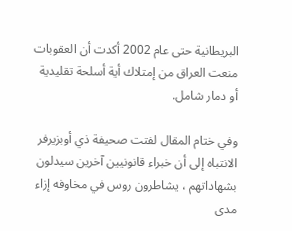البريطانية حتى عام 2002 أكدت أن العقوبات منعت العراق من إمتلاك أية أسلحة تقليدية أو دمار شامل.

وفي ختام المقال لفتت صحيفة ذي أوبزيرفر الانتباه إلى أن خبراء قانونيين آخرين سيدلون بشهاداتهم ، يشاطرون روس في مخاوفه إزاء مدى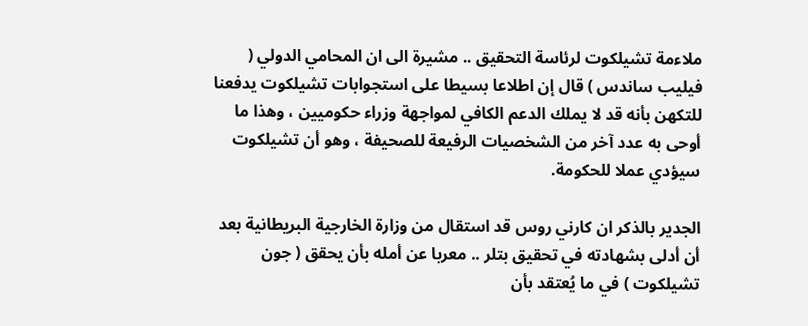ملاءمة تشيلكوت لرئاسة التحقيق .. مشيرة الى ان المحامي الدولي ( فيليب ساندس ) قال إن اطلاعا بسيطا على استجوابات تشيلكوت يدفعنا للتكهن بأنه قد لا يملك الدعم الكافي لمواجهة وزراء حكوميين ، وهذا ما أوحى به عدد آخر من الشخصيات الرفيعة للصحيفة ، وهو أن تشيلكوت سيؤدي عملا للحكومة.

الجدير بالذكر ان كارني روس قد استقال من وزارة الخارجية البريطانية بعد أن أدلى بشهادته في تحقيق بتلر .. معربا عن أمله بأن يحقق ( جون تشيلكوت ) في ما يُعتقد بأن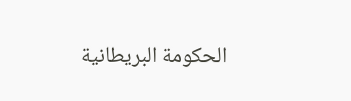الحكومة البريطانية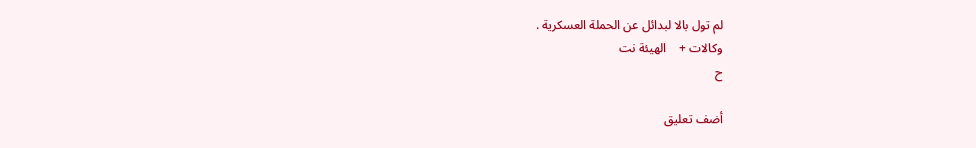لم تول بالا لبدائل عن الحملة العسكرية .
وكالات +    الهيئة نت
ح

أضف تعليق